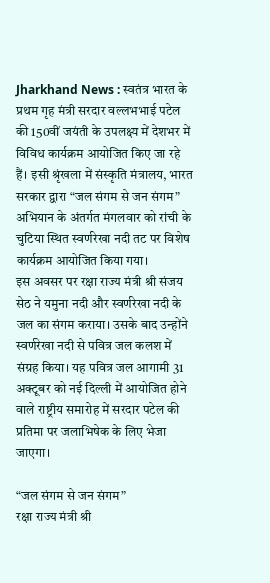Jharkhand News : स्वतंत्र भारत के प्रथम गृह मंत्री सरदार वल्लभभाई पटेल की 150वीं जयंती के उपलक्ष्य में देशभर में विविध कार्यक्रम आयोजित किए जा रहे हैं। इसी श्रृंखला में संस्कृति मंत्रालय, भारत सरकार द्वारा “जल संगम से जन संगम” अभियान के अंतर्गत मंगलवार को रांची के चुटिया स्थित स्वर्णरेखा नदी तट पर विशेष कार्यक्रम आयोजित किया गया।
इस अवसर पर रक्षा राज्य मंत्री श्री संजय सेठ ने यमुना नदी और स्वर्णरेखा नदी के जल का संगम कराया। उसके बाद उन्होंने स्वर्णरेखा नदी से पवित्र जल कलश में संग्रह किया। यह पवित्र जल आगामी 31 अक्टूबर को नई दिल्ली में आयोजित होने वाले राष्ट्रीय समारोह में सरदार पटेल की प्रतिमा पर जलाभिषेक के लिए भेजा जाएगा।

“जल संगम से जन संगम”
रक्षा राज्य मंत्री श्री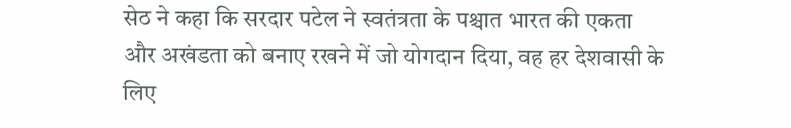सेठ ने कहा कि सरदार पटेल ने स्वतंत्रता के पश्चात भारत की एकता और अखंडता को बनाए रखने में जो योगदान दिया, वह हर देशवासी के लिए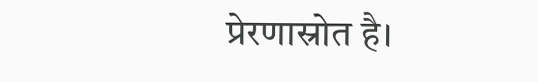प्रेरणास्रोत है।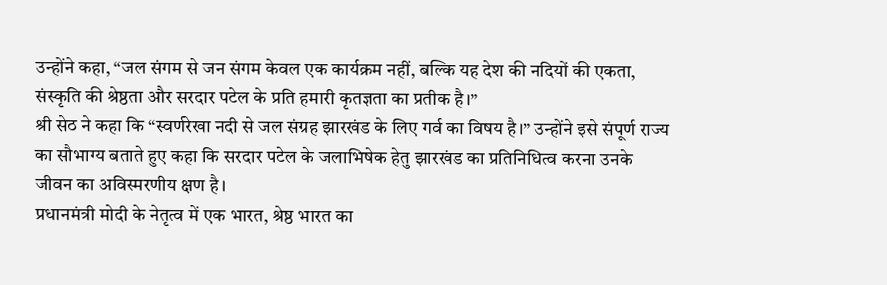उन्होंने कहा, “जल संगम से जन संगम केवल एक कार्यक्रम नहीं, बल्कि यह देश की नदियों की एकता, संस्कृति की श्रेष्ठता और सरदार पटेल के प्रति हमारी कृतज्ञता का प्रतीक है।”
श्री सेठ ने कहा कि “स्वर्णरेखा नदी से जल संग्रह झारखंड के लिए गर्व का विषय है।” उन्होंने इसे संपूर्ण राज्य का सौभाग्य बताते हुए कहा कि सरदार पटेल के जलाभिषेक हेतु झारखंड का प्रतिनिधित्व करना उनके जीवन का अविस्मरणीय क्षण है।
प्रधानमंत्री मोदी के नेतृत्व में एक भारत, श्रेष्ठ भारत का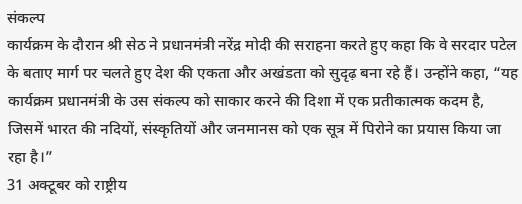संकल्प
कार्यक्रम के दौरान श्री सेठ ने प्रधानमंत्री नरेंद्र मोदी की सराहना करते हुए कहा कि वे सरदार पटेल के बताए मार्ग पर चलते हुए देश की एकता और अखंडता को सुदृढ़ बना रहे हैं। उन्होंने कहा, “यह कार्यक्रम प्रधानमंत्री के उस संकल्प को साकार करने की दिशा में एक प्रतीकात्मक कदम है, जिसमें भारत की नदियों, संस्कृतियों और जनमानस को एक सूत्र में पिरोने का प्रयास किया जा रहा है।”
31 अक्टूबर को राष्ट्रीय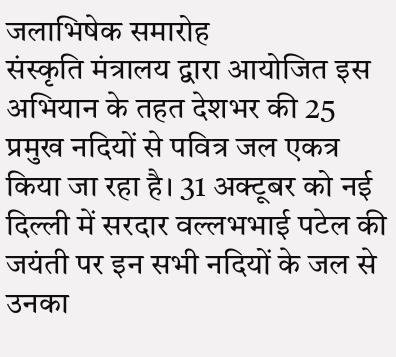जलाभिषेक समारोह
संस्कृति मंत्रालय द्वारा आयोजित इस अभियान के तहत देशभर की 25 प्रमुख नदियों से पवित्र जल एकत्र किया जा रहा है। 31 अक्टूबर को नई दिल्ली में सरदार वल्लभभाई पटेल की जयंती पर इन सभी नदियों के जल से उनका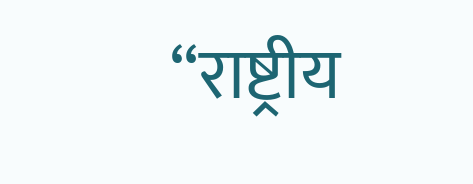“राष्ट्रीय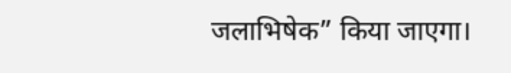जलाभिषेक” किया जाएगा।